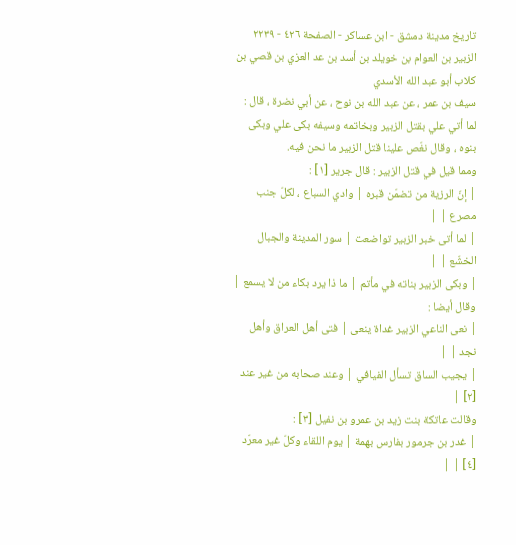تاريخ مدينة دمشق - ابن عساكر - الصفحة ٤٢٦ - ٢٢٣٩ الزبير بن العوام بن خويلد بن أسد بن عد العزي بن قصي بن كلاب أبو عبد الله الأسدي
سيف بن عمر ، عن عبد الله بن نوح ، عن أبي نضرة ، قال : لما أتي علي بقتل الزبير وبخاتمه وسيفه بكى علي وبكى بنوه ، وقال نغّص علينا قتل الزبير ما نحن فيه.
ومما قيل في قتل الزبير : قال جرير [١] :
| إنّ الرزية من تضمّن قبره | وادي السباع ، لكلّ جنب مصرع | |
| لما أتى خبر الزبير تواضعت | سور المدينة والجبال الخشّع | |
| وبكى الزبير بناته في مأتم | ما ذا يرد بكاء من لا يسمع |
وقال أيضا :
| نعى الناعي الزبير غداة ينعى | فتى أهل العراق وأهل نجد | |
| يجيب الساق تسأل الفيافي | وعند صحابه من غير عند [٢] |
وقالت عاتكة بنت زيد بن عمرو بن نفيل [٣] :
| غدر بن جرمور بفارس بهمة | يوم اللقاء وكلّ غير معرّد [٤] | |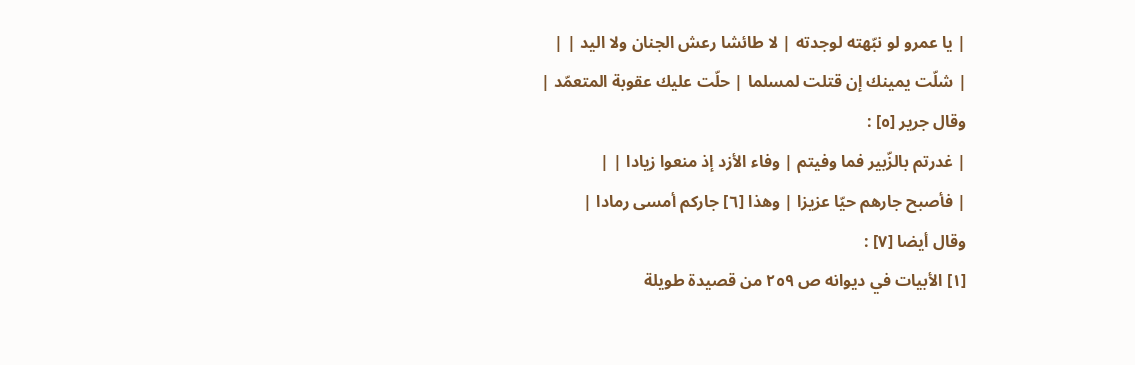| يا عمرو لو نبّهته لوجدته | لا طائشا رعش الجنان ولا اليد | |
| شلّت يمينك إن قتلت لمسلما | حلّت عليك عقوبة المتعمّد |
وقال جرير [٥] :
| غدرتم بالزّبير فما وفيتم | وفاء الأزد إذ منعوا زيادا | |
| فأصبح جارهم حيّا عزيزا | وهذا [٦] جاركم أمسى رمادا |
وقال أيضا [٧] :
[١] الأبيات في ديوانه ص ٢٥٩ من قصيدة طويلة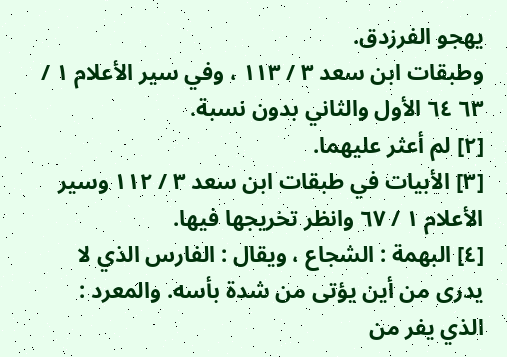يهجو الفرزدق.
وطبقات ابن سعد ٣ / ١١٣ ، وفي سير الأعلام ١ / ٦٣ ٦٤ الأول والثاني بدون نسبة.
[٢] لم أعثر عليهما.
[٣] الأبيات في طبقات ابن سعد ٣ / ١١٢ وسير الأعلام ١ / ٦٧ وانظر تخريجها فيها.
[٤] البهمة : الشجاع ، ويقال : الفارس الذي لا يدرى من أين يؤتى من شدة بأسه. والمعرد : الذي يفر من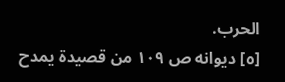الحرب.
[٥] ديوانه ص ١٠٩ من قصيدة يمدح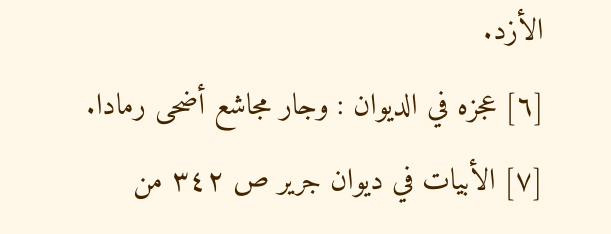الأزد.
[٦] عجزه في الديوان : وجار مجاشع أضحى رمادا.
[٧] الأبيات في ديوان جرير ص ٣٤٢ من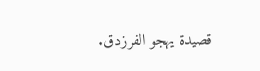قصيدة يهجو الفرزدق.